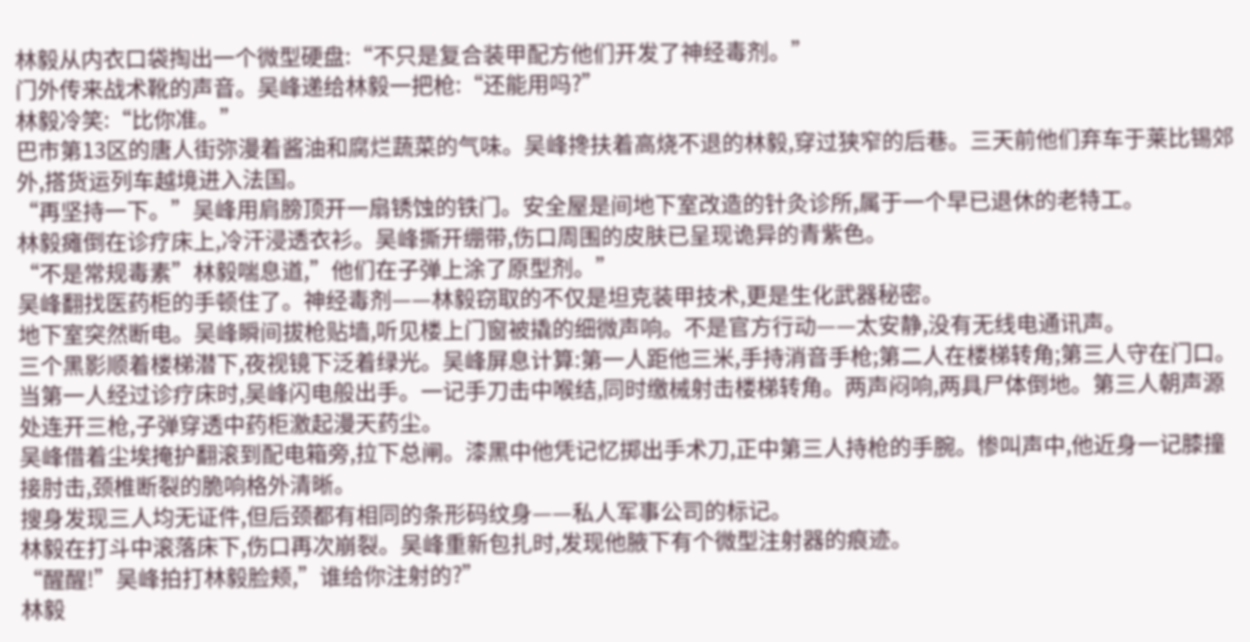林毅从内衣口袋掏出一个微型硬盘:“不只是复合装甲配方他们开发了神经毒剂。”
门外传来战术靴的声音。吴峰递给林毅一把枪:“还能用吗?”
林毅冷笑:“比你准。”
巴市第13区的唐人街弥漫着酱油和腐烂蔬菜的气味。吴峰搀扶着高烧不退的林毅,穿过狭窄的后巷。三天前他们弃车于莱比锡郊外,搭货运列车越境进入法国。
“再坚持一下。”吴峰用肩膀顶开一扇锈蚀的铁门。安全屋是间地下室改造的针灸诊所,属于一个早已退休的老特工。
林毅瘫倒在诊疗床上,冷汗浸透衣衫。吴峰撕开绷带,伤口周围的皮肤已呈现诡异的青紫色。
“不是常规毒素”林毅喘息道,”他们在子弹上涂了原型剂。”
吴峰翻找医药柜的手顿住了。神经毒剂——林毅窃取的不仅是坦克装甲技术,更是生化武器秘密。
地下室突然断电。吴峰瞬间拔枪贴墙,听见楼上门窗被撬的细微声响。不是官方行动——太安静,没有无线电通讯声。
三个黑影顺着楼梯潜下,夜视镜下泛着绿光。吴峰屏息计算:第一人距他三米,手持消音手枪;第二人在楼梯转角;第三人守在门口。
当第一人经过诊疗床时,吴峰闪电般出手。一记手刀击中喉结,同时缴械射击楼梯转角。两声闷响,两具尸体倒地。第三人朝声源处连开三枪,子弹穿透中药柜激起漫天药尘。
吴峰借着尘埃掩护翻滚到配电箱旁,拉下总闸。漆黑中他凭记忆掷出手术刀,正中第三人持枪的手腕。惨叫声中,他近身一记膝撞接肘击,颈椎断裂的脆响格外清晰。
搜身发现三人均无证件,但后颈都有相同的条形码纹身——私人军事公司的标记。
林毅在打斗中滚落床下,伤口再次崩裂。吴峰重新包扎时,发现他腋下有个微型注射器的痕迹。
“醒醒!”吴峰拍打林毅脸颊,”谁给你注射的?”
林毅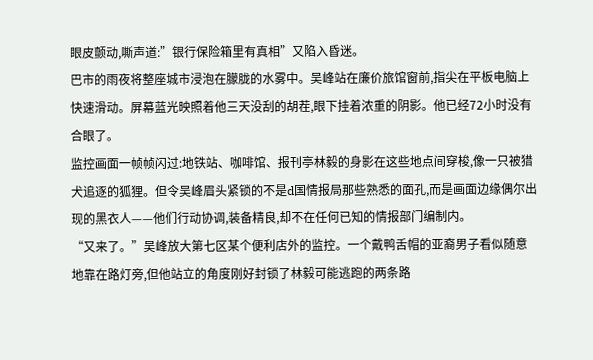眼皮颤动,嘶声道:”银行保险箱里有真相”又陷入昏迷。
巴市的雨夜将整座城市浸泡在朦胧的水雾中。吴峰站在廉价旅馆窗前,指尖在平板电脑上快速滑动。屏幕蓝光映照着他三天没刮的胡茬,眼下挂着浓重的阴影。他已经72小时没有合眼了。
监控画面一帧帧闪过:地铁站、咖啡馆、报刊亭林毅的身影在这些地点间穿梭,像一只被猎犬追逐的狐狸。但令吴峰眉头紧锁的不是d国情报局那些熟悉的面孔,而是画面边缘偶尔出现的黑衣人——他们行动协调,装备精良,却不在任何已知的情报部门编制内。
“又来了。”吴峰放大第七区某个便利店外的监控。一个戴鸭舌帽的亚裔男子看似随意地靠在路灯旁,但他站立的角度刚好封锁了林毅可能逃跑的两条路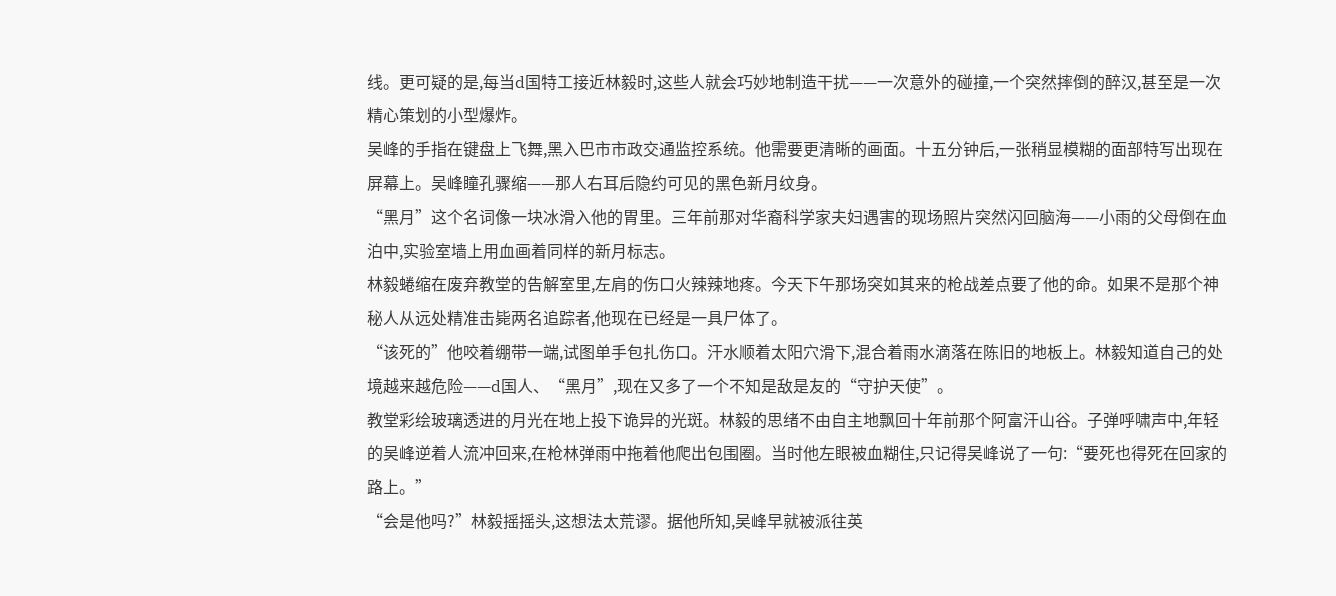线。更可疑的是,每当d国特工接近林毅时,这些人就会巧妙地制造干扰——一次意外的碰撞,一个突然摔倒的醉汉,甚至是一次精心策划的小型爆炸。
吴峰的手指在键盘上飞舞,黑入巴市市政交通监控系统。他需要更清晰的画面。十五分钟后,一张稍显模糊的面部特写出现在屏幕上。吴峰瞳孔骤缩——那人右耳后隐约可见的黑色新月纹身。
“黑月”这个名词像一块冰滑入他的胃里。三年前那对华裔科学家夫妇遇害的现场照片突然闪回脑海——小雨的父母倒在血泊中,实验室墙上用血画着同样的新月标志。
林毅蜷缩在废弃教堂的告解室里,左肩的伤口火辣辣地疼。今天下午那场突如其来的枪战差点要了他的命。如果不是那个神秘人从远处精准击毙两名追踪者,他现在已经是一具尸体了。
“该死的”他咬着绷带一端,试图单手包扎伤口。汗水顺着太阳穴滑下,混合着雨水滴落在陈旧的地板上。林毅知道自己的处境越来越危险——d国人、“黑月”,现在又多了一个不知是敌是友的“守护天使”。
教堂彩绘玻璃透进的月光在地上投下诡异的光斑。林毅的思绪不由自主地飘回十年前那个阿富汗山谷。子弹呼啸声中,年轻的吴峰逆着人流冲回来,在枪林弹雨中拖着他爬出包围圈。当时他左眼被血糊住,只记得吴峰说了一句:“要死也得死在回家的路上。”
“会是他吗?”林毅摇摇头,这想法太荒谬。据他所知,吴峰早就被派往英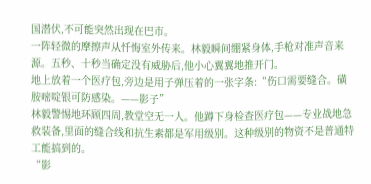国潜伏,不可能突然出现在巴市。
一阵轻微的摩擦声从忏悔室外传来。林毅瞬间绷紧身体,手枪对准声音来源。五秒、十秒当确定没有威胁后,他小心翼翼地推开门。
地上放着一个医疗包,旁边是用子弹压着的一张字条:“伤口需要缝合。磺胺嘧啶银可防感染。——影子”
林毅警惕地环顾四周,教堂空无一人。他蹲下身检查医疗包——专业战地急救装备,里面的缝合线和抗生素都是军用级别。这种级别的物资不是普通特工能搞到的。
“影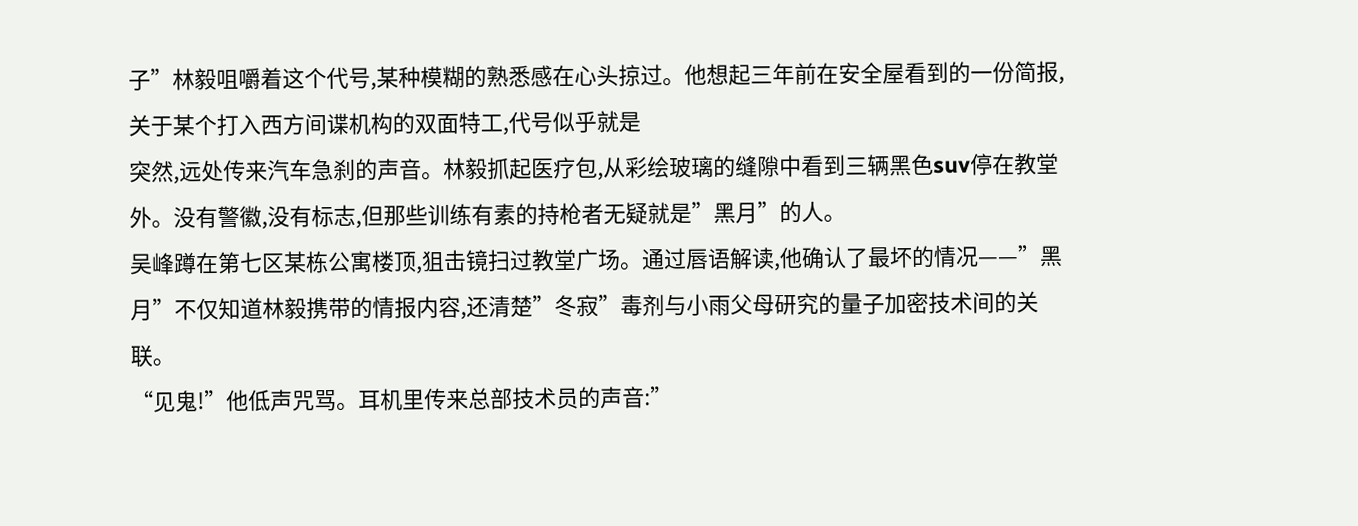子”林毅咀嚼着这个代号,某种模糊的熟悉感在心头掠过。他想起三年前在安全屋看到的一份简报,关于某个打入西方间谍机构的双面特工,代号似乎就是
突然,远处传来汽车急刹的声音。林毅抓起医疗包,从彩绘玻璃的缝隙中看到三辆黑色suv停在教堂外。没有警徽,没有标志,但那些训练有素的持枪者无疑就是”黑月”的人。
吴峰蹲在第七区某栋公寓楼顶,狙击镜扫过教堂广场。通过唇语解读,他确认了最坏的情况——”黑月”不仅知道林毅携带的情报内容,还清楚”冬寂”毒剂与小雨父母研究的量子加密技术间的关联。
“见鬼!”他低声咒骂。耳机里传来总部技术员的声音:”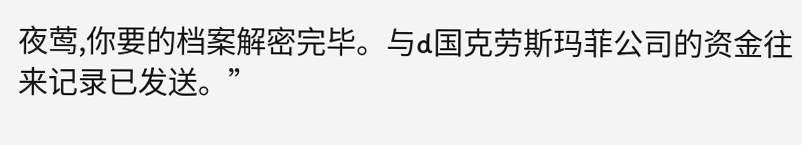夜莺,你要的档案解密完毕。与d国克劳斯玛菲公司的资金往来记录已发送。”